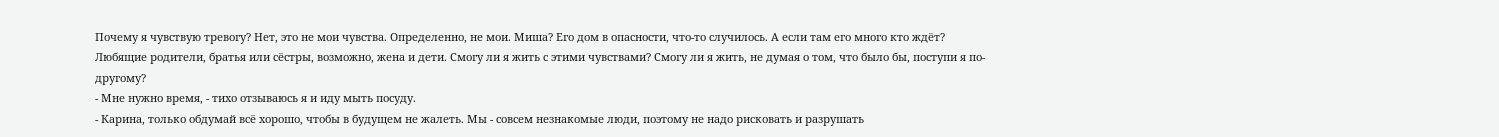Почему я чувствую тревогу? Нет, это не мои чувства. Определенно, не мои. Миша? Его дом в опасности, что-то случилось. А если там его много кто ждёт? Любящие родители, братья или сёстры, возможно, жена и дети. Смогу ли я жить с этими чувствами? Смогу ли я жить, не думая о том, что было бы, поступи я по-другому?
- Мне нужно время, - тихо отзываюсь я и иду мыть посуду.
- Карина, только обдумай всё хорошо, чтобы в будущем не жалеть. Мы - совсем незнакомые люди, поэтому не надо рисковать и разрушать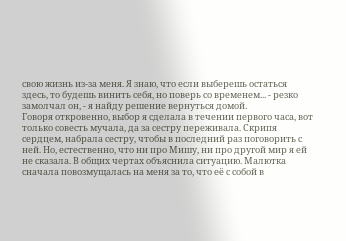свою жизнь из-за меня. Я знаю, что если выберешь остаться здесь, то будешь винить себя, но поверь со временем... - резко замолчал он, - я найду решение вернуться домой.
Говоря откровенно, выбор я сделала в течении первого часа, вот только совесть мучала, да за сестру переживала. Скрипя сердцем, набрала сестру, чтобы в последний раз поговорить с ней. Но, естественно, что ни про Мишу, ни про другой мир я ей не сказала. В общих чертах объяснила ситуацию. Малютка сначала повозмущалась на меня за то, что её с собой в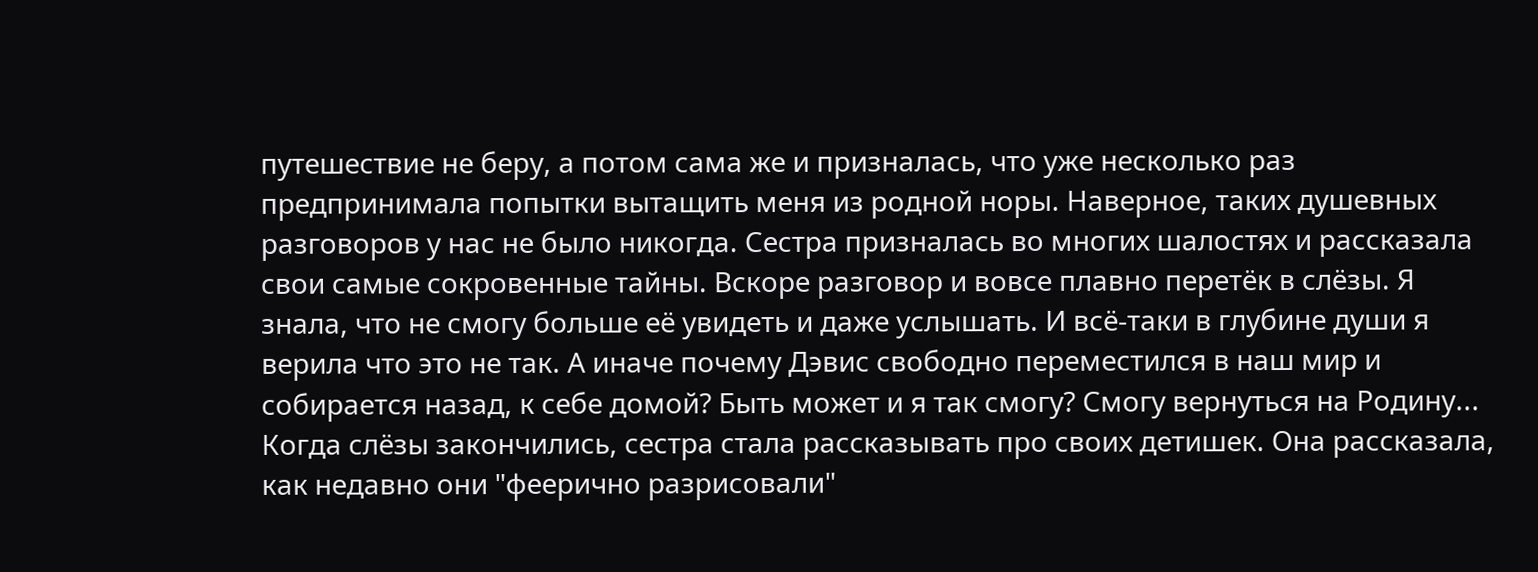путешествие не беру, а потом сама же и призналась, что уже несколько раз предпринимала попытки вытащить меня из родной норы. Наверное, таких душевных разговоров у нас не было никогда. Сестра призналась во многих шалостях и рассказала свои самые сокровенные тайны. Вскоре разговор и вовсе плавно перетёк в слёзы. Я знала, что не смогу больше её увидеть и даже услышать. И всё-таки в глубине души я верила что это не так. А иначе почему Дэвис свободно переместился в наш мир и собирается назад, к себе домой? Быть может и я так смогу? Смогу вернуться на Родину... Когда слёзы закончились, сестра стала рассказывать про своих детишек. Она рассказала, как недавно они "феерично разрисовали"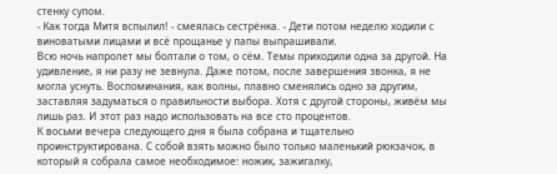стенку супом.
- Как тогда Митя вспылил! - смеялась сестрёнка. - Дети потом неделю ходили с виноватыми лицами и всё прощанье у папы выпрашивали.
Всю ночь напролет мы болтали о том, о сём. Темы приходили одна за другой. На удивление, я ни разу не зевнула. Даже потом, после завершения звонка, я не могла уснуть. Воспоминания, как волны, плавно сменялись одно за другим, заставляя задуматься о правильности выбора. Хотя с другой стороны, живём мы лишь раз. И этот раз надо использовать на все сто процентов.
К восьми вечера следующего дня я была собрана и тщательно проинструктирована. С собой взять можно было только маленький рюкзачок, в который я собрала самое необходимое: ножик, зажигалку,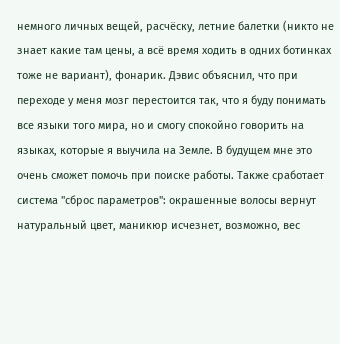немного личных вещей, расчёску, летние балетки (никто не знает какие там цены, а всё время ходить в одних ботинках тоже не вариант), фонарик. Дэвис объяснил, что при переходе у меня мозг перестоится так, что я буду понимать все языки того мира, но и смогу спокойно говорить на языках, которые я выучила на Земле. В будущем мне это очень сможет помочь при поиске работы. Также сработает система "сброс параметров": окрашенные волосы вернут натуральный цвет, маникюр исчезнет, возможно, вес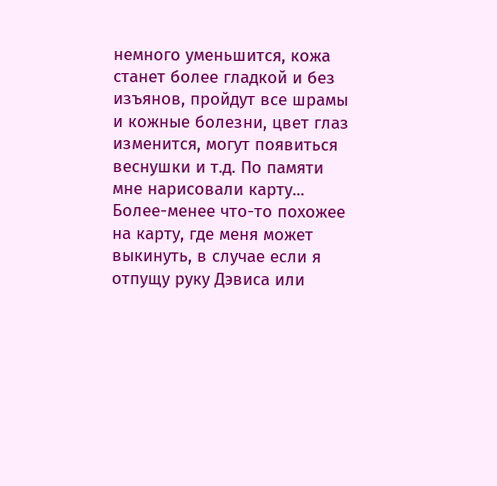немного уменьшится, кожа станет более гладкой и без изъянов, пройдут все шрамы и кожные болезни, цвет глаз изменится, могут появиться веснушки и т.д. По памяти мне нарисовали карту... Более-менее что-то похожее на карту, где меня может выкинуть, в случае если я отпущу руку Дэвиса или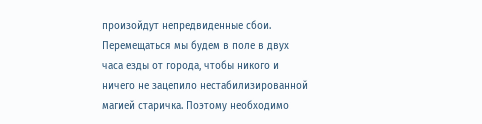произойдут непредвиденные сбои.
Перемещаться мы будем в поле в двух часа езды от города, чтобы никого и ничего не зацепило нестабилизированной магией старичка. Поэтому необходимо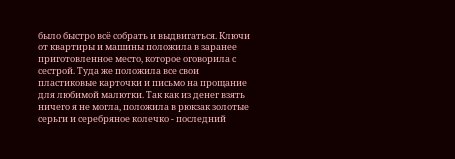было быстро всё собрать и выдвигаться. Ключи от квартиры и машины положила в заранее приготовленное место, которое оговорила с сестрой. Туда же положила все свои пластиковые карточки и письмо на прощание для любимой малютки. Так как из денег взять ничего я не могла, положила в рюкзак золотые серьги и серебряное колечко - последний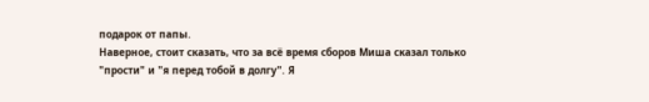подарок от папы.
Наверное, стоит сказать, что за всё время сборов Миша сказал только "прости" и "я перед тобой в долгу". Я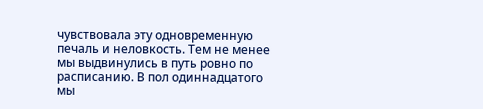чувствовала эту одновременную печаль и неловкость. Тем не менее мы выдвинулись в путь ровно по расписанию. В пол одиннадцатого мы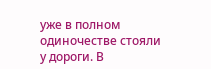уже в полном одиночестве стояли у дороги. В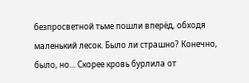безпросветной тьме пошли вперёд, обходя маленький лесок. Было ли страшно? Конечно, было, но... Скорее кровь бурлила от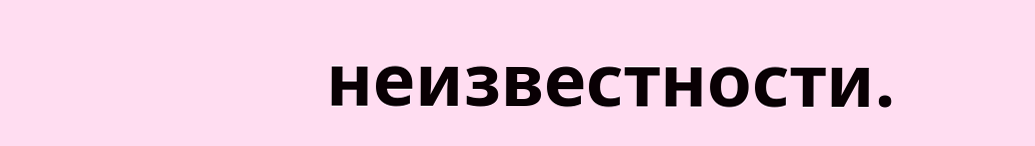неизвестности.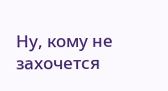Ну, кому не захочется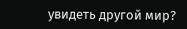увидеть другой мир?